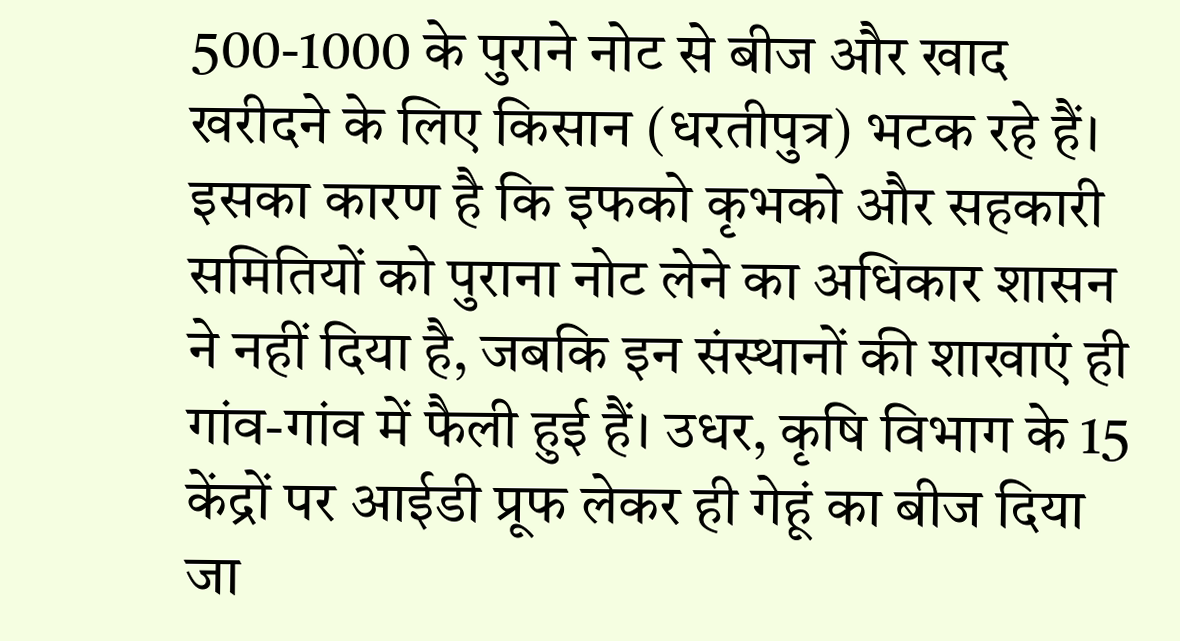500-1000 के पुराने नोट से बीज और खाद खरीदने के लिए किसान (धरतीपुत्र) भटक रहे हैं। इसका कारण है कि इफको कृभको और सहकारी समितियों को पुराना नोट लेने का अधिकार शासन ने नहीं दिया है, जबकि इन संस्थानों की शाखाएं ही गांव-गांव में फैली हुई हैं। उधर, कृषि विभाग के 15 केंद्रों पर आईडी प्रूफ लेकर ही गेहूं का बीज दिया जा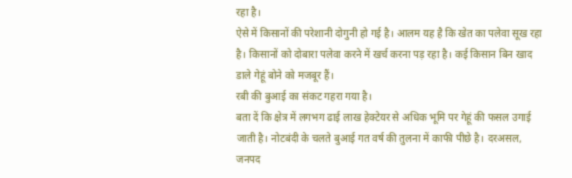रहा है।
ऐसे में किसानों की परेशानी दोगुनी हो गई है। आलम यह है कि खेत का पलेवा सूख रहा है। किसानों को दोबारा पलेवा करने में खर्च करना पड़ रहा है। कई किसान बिन खाद डाले गेहूं बोने को मजबूर हैं।
रबी की बुआई का संकट गहरा गया है।
बता दें कि क्षेत्र में लगभग ढाई लाख हेक्टेयर से अधिक भूमि पर गेहूं की फसल उगाई जाती है। नोटबंदी के चलते बुआई गत वर्ष की तुलना में काफी पीछे है। दरअसल, जनपद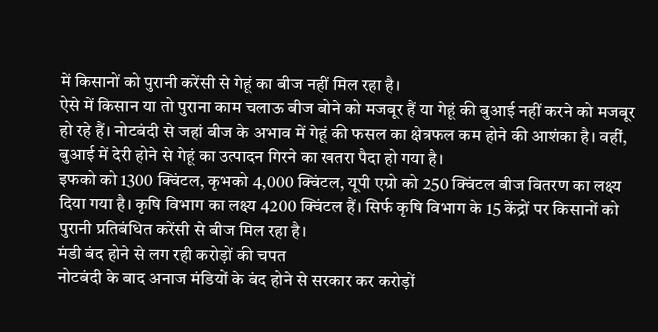में किसानों को पुरानी करेंसी से गेहूं का बीज नहीं मिल रहा है।
ऐसे में किसान या तो पुराना काम चलाऊ बीज बोने को मजबूर हैं या गेहूं की बुआई नहीं करने को मजबूर हो रहे हैं। नोटबंदी से जहां बीज के अभाव में गेहूं की फसल का क्षेत्रफल कम होने की आशंका है। वहीं, बुआई में देरी होने से गेहूं का उत्पादन गिरने का खतरा पैदा हो गया है।
इफको को 1300 क्विंटल, कृभको 4,000 क्विंटल, यूपी एग्रो को 250 क्विंटल बीज वितरण का लक्ष्य दिया गया है। कृषि विभाग का लक्ष्य 4200 क्विंटल हैं। सिर्फ कृषि विभाग के 15 केंद्रों पर किसानों को पुरानी प्रतिबंधित करेंसी से बीज मिल रहा है।
मंडी बंद होने से लग रही करोड़ों की चपत
नोटबंदी के बाद अनाज मंडियों के बंद होने से सरकार कर करोड़ों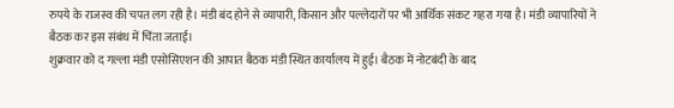रुपये के राजस्व की चपत लग रही है। मंडी बंद होने से व्यापारी, किसान और पल्लेदारों पर भी आर्थिक संकट गहरा गया है। मंडी व्यापारियों ने बैठक कर इस संबंध में चिंता जताई।
शुक्रवार को द गल्ला मंडी एसोसिएशन की आपात बैठक मंडी स्थित कार्यालय में हुई। बैठक में नोटबंदी के बाद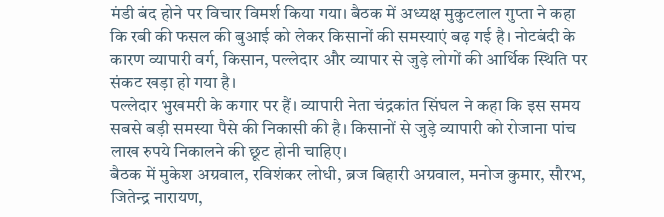मंडी बंद होने पर विचार विमर्श किया गया। बैठक में अध्यक्ष मुकुटलाल गुप्ता ने कहा कि रबी की फसल की बुआई को लेकर किसानों की समस्याएं बढ़ गई है। नोटबंदी के कारण व्यापारी वर्ग, किसान, पल्लेदार और व्यापार से जुड़े लोगों की आर्थिक स्थिति पर संकट खड़ा हो गया है।
पल्लेदार भुखमरी के कगार पर हैं। व्यापारी नेता चंद्रकांत सिंघल ने कहा कि इस समय सबसे बड़ी समस्या पैसे की निकासी की है। किसानों से जुड़े व्यापारी को रोजाना पांच लाख रुपये निकालने की छूट होनी चाहिए।
बैठक में मुकेश अग्रवाल, रविशंकर लोधी, ब्रज बिहारी अग्रवाल, मनोज कुमार, सौरभ, जितेन्द्र नारायण,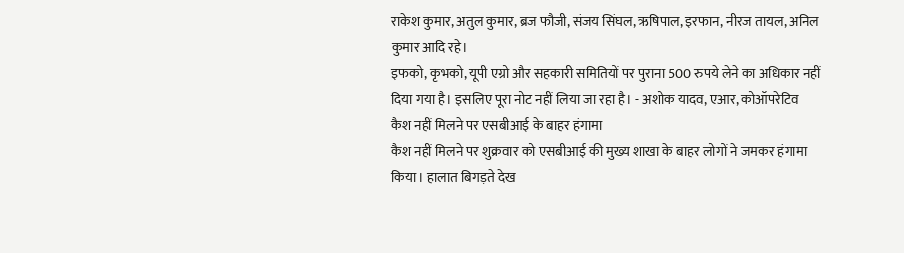राकेश कुमार, अतुल कुमार, ब्रज फौजी, संजय सिंघल, ऋषिपाल, इरफान, नीरज तायल, अनिल कुमार आदि रहे।
इफको, कृभको, यूपी एग्रो और सहकारी समितियों पर पुराना 500 रुपये लेने का अधिकार नहीं दिया गया है। इसलिए पूरा नोट नहीं लिया जा रहा है। - अशोक यादव, एआर, कोऑपरेटिव
कैश नहीं मिलने पर एसबीआई के बाहर हंगामा
कैश नहीं मिलने पर शुक्रवार को एसबीआई की मुख्य शाखा के बाहर लोगों ने जमकर हंगामा किया। हालात बिगड़ते देख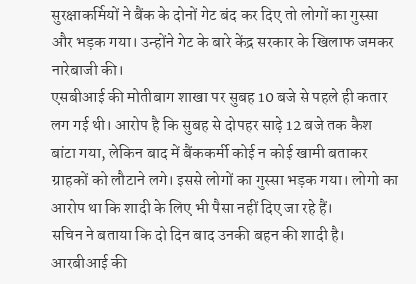सुरक्षाकर्मियों ने बैंक के दोनों गेट बंद कर दिए तो लोगों का गुस्सा और भड़क गया। उन्होंने गेट के बारे केंद्र सरकार के खिलाफ जमकर नारेबाजी की।
एसबीआई की मोतीबाग शाखा पर सुबह 10 बजे से पहले ही कतार लग गई थी। आरोप है कि सुबह से दोपहर साढ़े 12 बजे तक कैश बांटा गया, लेकिन बाद में बैंककर्मी कोई न कोई खामी बताकर ग्राहकों को लौटाने लगे। इससे लोगों का गुस्सा भड़क गया। लोगो का आरोप था कि शादी के लिए भी पैसा नहीं दिए जा रहे हैं।
सचिन ने बताया कि दो दिन बाद उनकी बहन की शादी है। आरबीआई की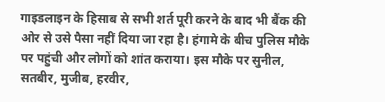गाइडलाइन के हिसाब से सभी शर्त पूरी करने के बाद भी बैंक की ओर से उसे पैसा नहीं दिया जा रहा है। हंगामे के बीच पुलिस मौके पर पहुंची और लोगों को शांत कराया। इस मौके पर सुनील, सतबीर, मुजीब, हरवीर,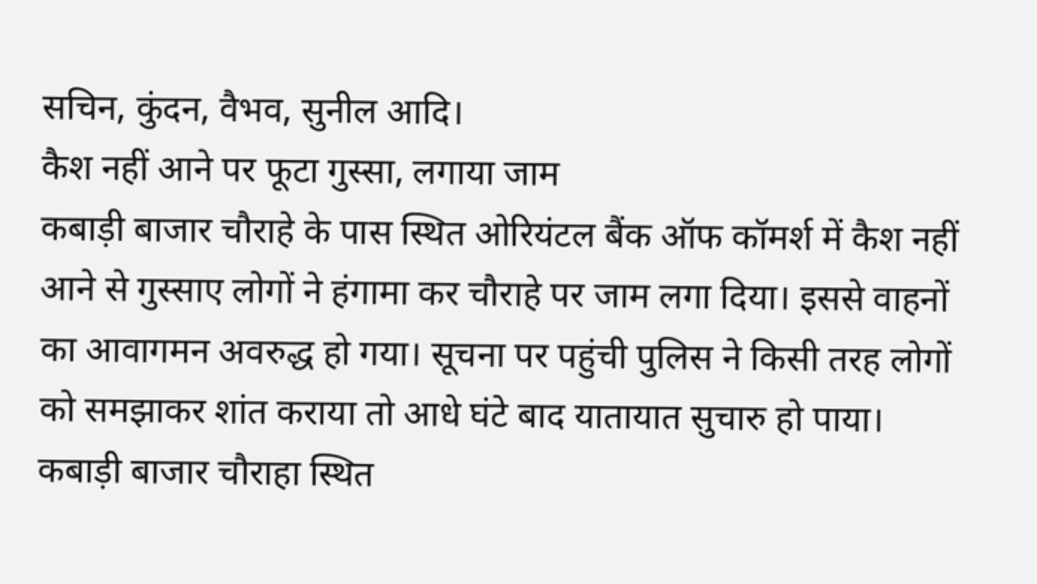सचिन, कुंदन, वैभव, सुनील आदि।
कैश नहीं आने पर फूटा गुस्सा, लगाया जाम
कबाड़ी बाजार चौराहे के पास स्थित ओरियंटल बैंक ऑफ कॉमर्श में कैश नहीं आने से गुस्साए लोगों ने हंगामा कर चौराहे पर जाम लगा दिया। इससे वाहनों का आवागमन अवरुद्ध हो गया। सूचना पर पहुंची पुलिस ने किसी तरह लोगों को समझाकर शांत कराया तो आधे घंटे बाद यातायात सुचारु हो पाया।
कबाड़ी बाजार चौराहा स्थित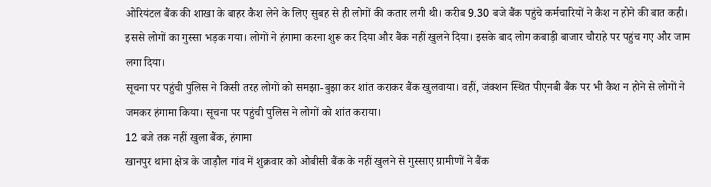ओरियंटल बैंक की शाखा के बाहर कैश लेने के लिए सुबह से ही लोगों की कतार लगी थी। करीब 9.30 बजे बैंक पहुंचे कर्मचारियों ने कैश न होने की बात कही। इससे लोगों का गुस्सा भड़क गया। लोगों ने हंगामा करना शुरू कर दिया और बैंक नहीं खुलने दिया। इसके बाद लोग कबाड़ी बाजार चौराहे पर पहुंच गए और जाम लगा दिया।
सूचना पर पहुंची पुलिस ने किसी तरह लोगों को समझा-बुझा कर शांत कराकर बैंक खुलवाया। वहीं, जंक्शन स्थित पीएनबी बैंक पर भी कैश न होने से लोगों ने जमकर हंगामा किया। सूचना पर पहुंची पुलिस ने लोगों को शांत कराया।
12 बजे तक नहीं खुला बैंक, हंगामा
खानपुर थाना क्षेत्र के जाड़ौल गांव में शुक्रवार को ओबीसी बैंक के नहीं खुलने से गुस्साए ग्रामीणों ने बैंक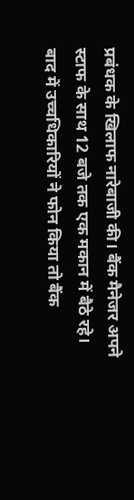प्रबंधक के खिलाफ नारेबाजी की। बैंक मैनेजर अपने स्टाफ के साथ 12 बजे तक एक मकान में बैठे रहे। बाद में उच्चधिकारियों ने फोन किया तो बैंक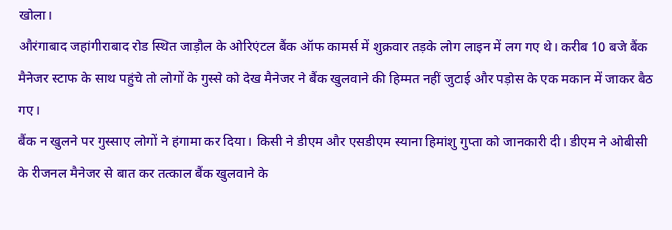खोला।
औरंगाबाद जहांगीराबाद रोड स्थित जाड़ौल के ओरिएंटल बैंक ऑफ कामर्स में शुक्रवार तड़के लोग लाइन में लग गए थे। करीब 10 बजे बैंक मैनेजर स्टाफ के साथ पहुंचे तो लोगों के गुस्से को देख मैनेजर ने बैंक खुलवाने की हिम्मत नहीं जुटाई और पड़ोस के एक मकान में जाकर बैठ गए।
बैंक न खुलने पर गुस्साए लोगों ने हंगामा कर दिया। किसी ने डीएम और एसडीएम स्याना हिमांशु गुप्ता को जानकारी दी। डीएम ने ओबीसी के रीजनल मैनेजर से बात कर तत्काल बैंक खुलवाने के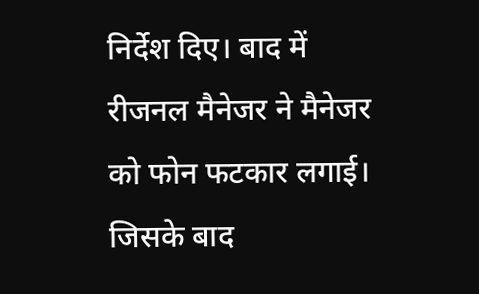निर्देश दिए। बाद में रीजनल मैनेजर ने मैनेजर को फोन फटकार लगाई। जिसके बाद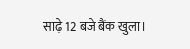साढ़े 12 बजे बैंक खुला।